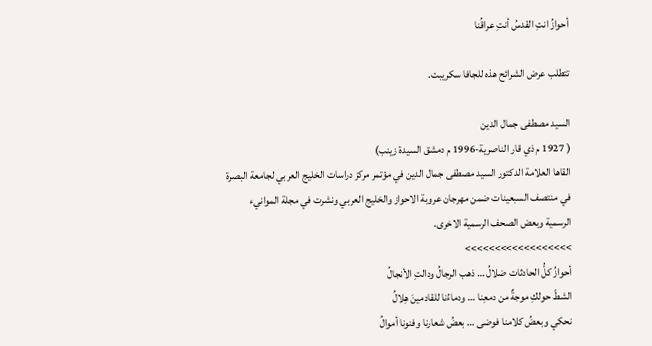أحوازُ انتِ القدسُ أنتِ عراقُنا

تتطلب عرض الشرائح هذه للجافا سكريبت.

السيد مصطفى جمال الدين
( 1927 م ذي قار الناصرية-1996 م دمشق السيدة زينب)
القاها العلامة الدكتور السيد مصطفى جمال الدين في مؤتمر مركز دراسات الخليج العربي لجامعة البصرة في منتصف السبعينات ضمن مهرجان عروبة الاحواز والخليج العربي ونشرت في مجلة الموانيء الرسمية وبعض الصحف الرسمية الاخرى.
>>>>>>>>>>>>>>>>>>
أحوازُ كلُّ الحادثات ضلالُ … ذهب الرجالُ ودالتِ الأنجالُ
الشطّ حولكِ موجةٌ من دمعِنا … ودماءُنا للقادمينَ هِلالُ
نحكي وبعضُ كلامنا فوضى … بعضُ شعارنا وفنونا أموالُ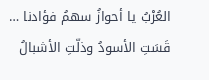العُرْبُ يا أحوازُ سهمُ فؤادنا … قَسَتِ الأسودُ وذلّتِ الأشبالُ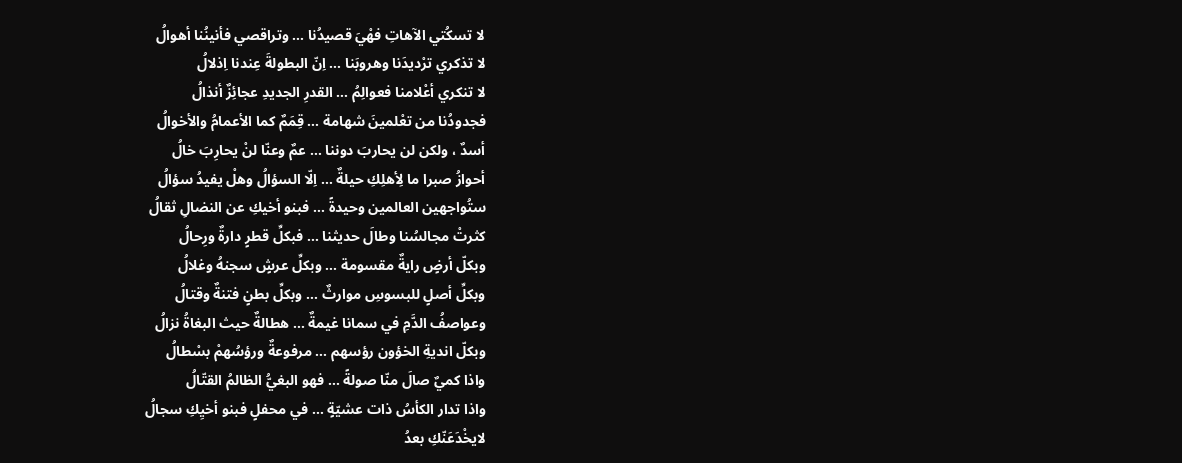لا تسكُتي الآهاتِ فهْيَ قصيدُنا … وتراقصي فأنينُنا أهوالُ
لا تذكري ترْديدَنا وهروبَنا … اِنّ البطولةَ عِندنا اِذلالُ
لا تنكري أعْلامنا فعوالِمُ … القدرِ الجديدِ عجائِزٌ أنذالُ
فجدودُنا من تعْلمينَ شهامة … قِمَمٌ كما الأعمامُ والأخوالُ
أسدٌ ، ولكن لن يحاربَ دوننا … عمٌ وعنّا لنْ يحارِبَ خالُ
أحوازُ صبرا ما لِأهلِكِ حيلةٌ … اِلّا السؤالُ وهلْ يفيدُ سؤالُ
ستُواجهين العالمين وحيدةً … فبنو أخيكِ عن النضالِ ثقالُ
كثرتْ مجالسُنا وطالَ حديثنا … فبكلِّ قطرٍ دارةٌ ورِحالُ
وبكلّ أرضٍ رايةٌ مقسومة … وبكلِّ عرشٍ سجنهُ وغلالُ
وبكلِّ أصلٍ للبسوسِ موارثٌ … وبكلِّ بطنٍ فتنةٌ وقتالُ
وعواصفُ الدَّمِ في سمانا غيمةٌ … هطالةٌ حيث البغاةُ نزالُ
وبكلّ انديةِ الخؤون رؤسهم … مرفوعةٌ ورؤسُهمْ بسْطالُ
واذا كميٌ صالَ منّا صولةً … فهو البغيُّ الظالمُ القتّالُ
واذا تدار الكأسُ ذات عشيّةٍ … في محفلٍ فبنو أخيِكِ سجالُ
لايخْدَعَنّكِ بعدُ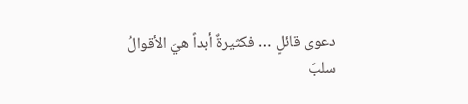دعوى قائلٍ … فكثيرةٌ أبداً هيَ الأقوالُ
سلبَ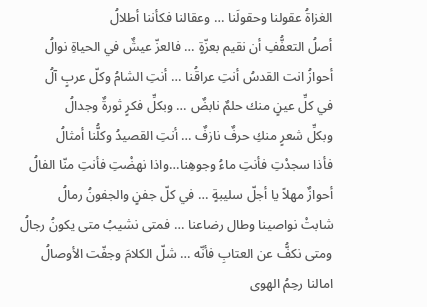الغزاةُ عقولنا وحقولَنا … وعقالنا فكأننا أطلالُ
أصلُ التعفُّفِ أن نقيم بعزّةٍ … فالعزّ عيشٌ في الحياةِ نوالُ
أحوازُ انت القدسُ أنتِ عراقُنا … أنتِ الشامُ وكلّ عربٍ آلُ
في كلِّ عينٍ منك حلمٌ نابضٌ … وبكلِّ فكرٍ ثورةٌ وجدالُ
وبكلِّ شعرٍ منكِ حرفٌ نازفٌ … أنتِ القصيدُ وكلُّنا أمثالُ
فأذا سجدْتِ فأنتِ ماءُ وجوهِنا…واذا نهضْتِ فأنتِ منّا الفالُ
أحوازٌ مهلاً يا أجلّ سليبةٍ … في كلّ جفنٍ والجفونُ رمالُ
شابتْ نواصينا وطال رضاعنا … فمتى نشيبُ متى يكونُ رجالُ
ومتى نكفُّ عن العتابِ فأنّه … شلّ الكلامَ وجفّت الأوصالُ
امالنا رحِمُ الهوى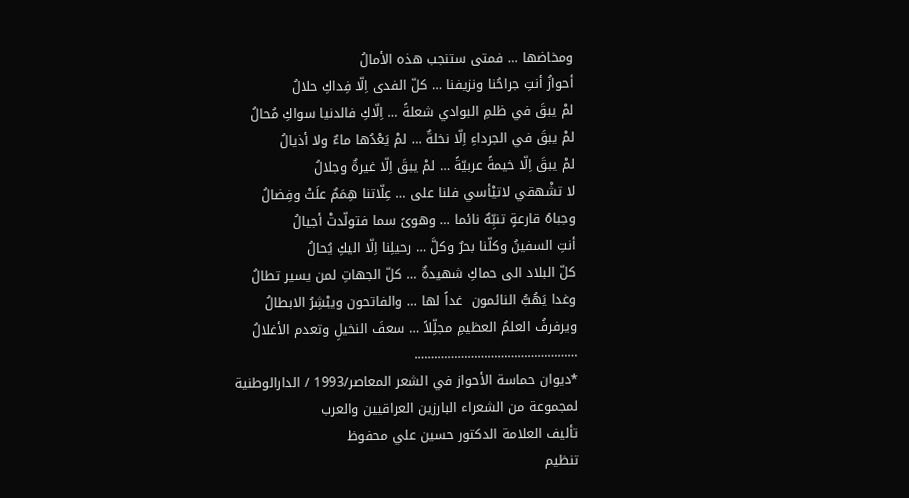ومخاضها … فمتى ستنجب هذه الأمالُ
أحوازُ أنتِ جراحُنا ونزيفنا … كلّ الفدى اِلّا فِداكِ حلالُ
لمْ يبقَ في ظلمِ البوادي شعلةً … اِلّاكِ فالدنيا سواكِ مُحالُ
لمْ يبقَ في الجرداءِ اِلّا نخلةٌ … لمْ يَعْدُها ماءٌ ولا أذيالُ
لمْ يبقَ اِلّا خيمةً عربيّةً … لمْ يبقَ اِلّا غيرةٌ وجلالُ
لا تشْهقي لاتيْأسي فلنا على … عِلّاتنا هِمَمٌ علَتْ وفِضالُ
وجباهُ قارعةٍ تنبِّهٌ نائما … وهوىً سما فتولّدتْ أجيالُ
أنتِ السفينُ وكلّنا بحرٌ وكلَّ … رحيلِنا اِلّا اليكِ يُحالُ
كلّ البلاد الى حماكِ شهيدةٌ … كلّ الجهاتِ لمن يسير تطالُ
وغدا يَهُبُّ النائمون  غداً لها … والفاتحون ويبْشِرُ الابطالُ
ويرفرفُ العلمُ العظيمِ مجلِّلاً … سعفَ النخيلِ وتعدم الأغلالُ
………………………………………….
*ديوان حماسة الأحواز في الشعر المعاصر/1993 / الدارالوطنية
لمجموعة من الشعراء البارزين العراقيين والعرب
تأليف العلامة الدكتور حسين علي محفوظ
تنظيم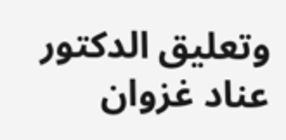وتعليق الدكتور عناد غزوان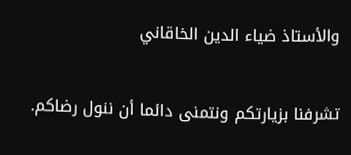والأستاذ ضياء الدين الخاقاني

تشرفنا بزيارتكم ونتمنى دائما أن ننول رضاكم.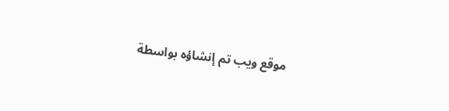موقع ويب تم إنشاؤه بواسطة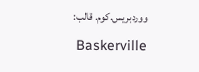ووردبريس.كوم. قالب: Baskerville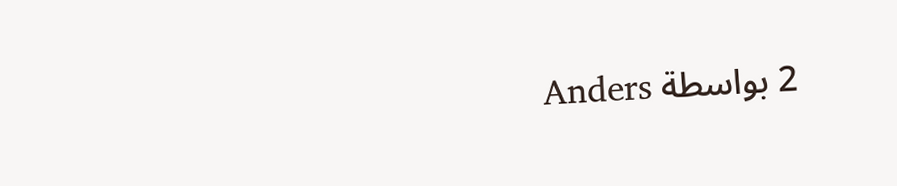2 بواسطة Anders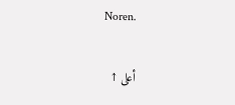Noren.

أعلى ↑